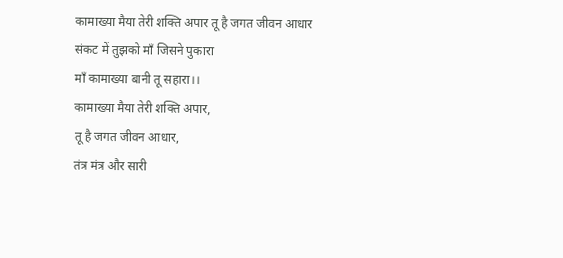कामाख्या मैया तेरी शक्ति अपार तू है जगत जीवन आधार
संकट में तुझको माँ जिसने पुकारा
माँ कामाख्या बानी तू सहारा।।
कामाख्या मैया तेरी शक्ति अपार,
तू है जगत जीवन आधार,
तंत्र मंत्र और सारी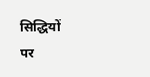सिद्धियों
पर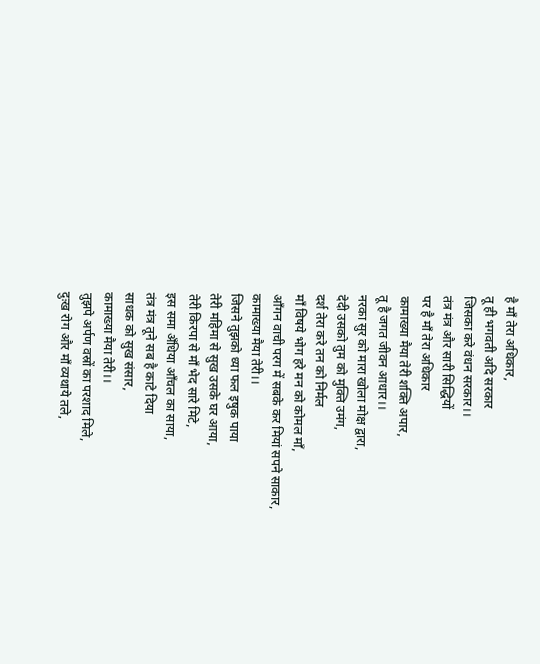है माँ तेरा अधिकार,
तू ही भगवती अदि सरकार
जिसका करे वंधन सरकार।।
तंत्र मंत्र और सारी सिद्धियों
पर है माँ तेरा अधिकार
कामाख्या मैया तेरी शक्ति अपार,
तू है जगत जीवन आधार।।
नरका सुर को मारा खोला मोक्ष द्वारा,
देदी उसको तुम को मुक्ति उमंग,
दर्श तेरा करे तन को निर्मल
माँ विषये भोग हरे मन को कोमल माँ,
आँगन वाची परग में सबके कर मियां सपने साकार,
कामाख्या मैया तेरी।।
जिसने तुझको ध्या फल इषुक पाया
तेरी महिमा से सुख उसके घर आया,
तेरी किरपा से माँ भेद सारे मिटे,
इस समा अँधिया आँचल का साया,
तंत्र मंत्र तूने सब है काटे दिया
साधक को सुख संसार,
कामाख्या मैया तेरी।।
तुझपे अर्पण वस्रों का परशाद मिले,
दुःख रोग और माँ व्यथाये तले,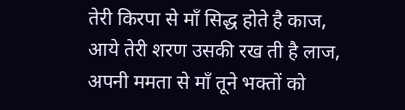तेरी किरपा से माँ सिद्ध होते है काज,
आये तेरी शरण उसकी रख ती है लाज,
अपनी ममता से माँ तूने भक्तों को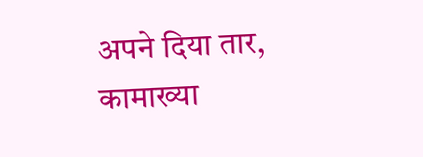अपने दिया तार,
कामाख्या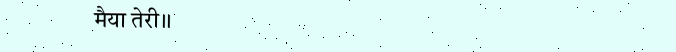मैया तेरी।।